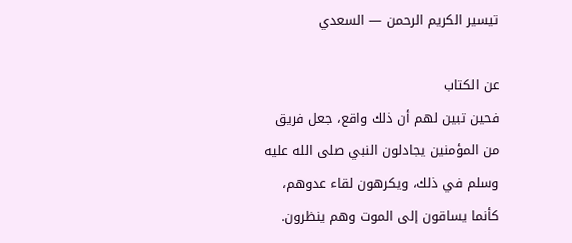تيسير الكريم الرحمن — السعدي

عن الكتاب
فحين تبين لهم أن ذلك واقع، جعل فريق من المؤمنين يجادلون النبي صلى الله عليه وسلم في ذلك، ويكرهون لقاء عدوهم، كأنما يساقون إلى الموت وهم ينظرون.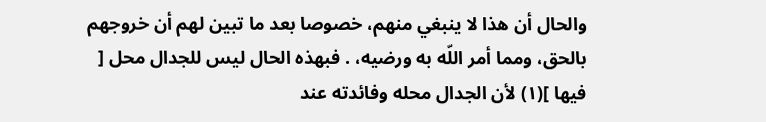والحال أن هذا لا ينبغي منهم، خصوصا بعد ما تبين لهم أن خروجهم بالحق، ومما أمر اللّه به ورضيه، . فبهذه الحال ليس للجدال محل [ فيها ](١) لأن الجدال محله وفائدته عند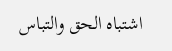اشتباه الحق والتباس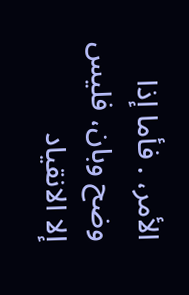الأمر، . فأما إذا وضح وبان، فليس إلا الانقياد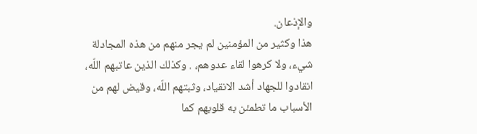والإذعان.
هذا وكثير من المؤمنين لم يجر منهم من هذه المجادلة شيء، ولا كرهوا لقاء عدوهم، . وكذلك الذين عاتبهم اللّه، انقادوا للجهاد أشد الانقياد، وثبتهم اللّه، وقيض لهم من الأسباب ما تطمئن به قلوبهم كما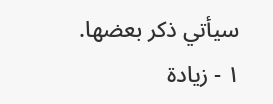سيأتي ذكر بعضها.
١ - زيادة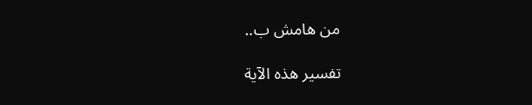من هامش ب..

تفسير هذه الآية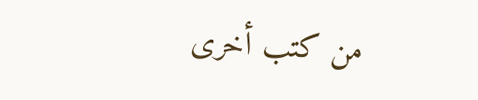من كتب أخرى